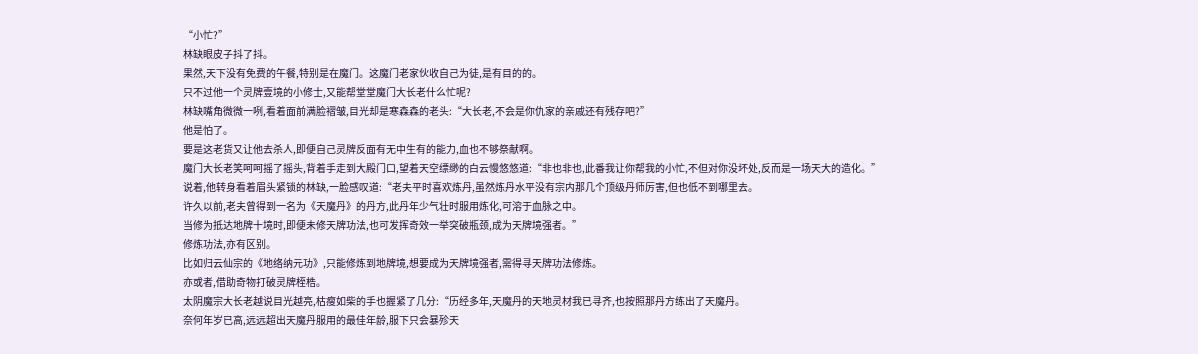“小忙?”
林缺眼皮子抖了抖。
果然,天下没有免费的午餐,特别是在魔门。这魔门老家伙收自己为徒,是有目的的。
只不过他一个灵牌壹境的小修士,又能帮堂堂魔门大长老什么忙呢?
林缺嘴角微微一咧,看着面前满脸褶皱,目光却是寒森森的老头:“大长老,不会是你仇家的亲戚还有残存吧?”
他是怕了。
要是这老货又让他去杀人,即便自己灵牌反面有无中生有的能力,血也不够祭献啊。
魔门大长老笑呵呵摇了摇头,背着手走到大殿门口,望着天空缥缈的白云慢悠悠道:“非也非也,此番我让你帮我的小忙,不但对你没坏处,反而是一场天大的造化。”
说着,他转身看着眉头紧锁的林缺,一脸感叹道:“老夫平时喜欢炼丹,虽然炼丹水平没有宗内那几个顶级丹师厉害,但也低不到哪里去。
许久以前,老夫曾得到一名为《天魔丹》的丹方,此丹年少气壮时服用炼化,可溶于血脉之中。
当修为抵达地牌十境时,即便未修天牌功法,也可发挥奇效一举突破瓶颈,成为天牌境强者。”
修炼功法,亦有区别。
比如归云仙宗的《地络纳元功》,只能修炼到地牌境,想要成为天牌境强者,需得寻天牌功法修炼。
亦或者,借助奇物打破灵牌桎梏。
太阴魔宗大长老越说目光越亮,枯瘦如柴的手也握紧了几分:“历经多年,天魔丹的天地灵材我已寻齐,也按照那丹方练出了天魔丹。
奈何年岁已高,远远超出天魔丹服用的最佳年龄,服下只会暴殄天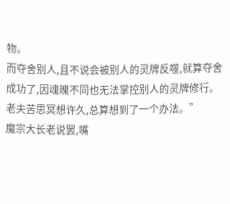物。
而夺舍别人,且不说会被别人的灵牌反噬,就算夺舍成功了,因魂魄不同也无法掌控别人的灵牌修行。
老夫苦思冥想许久,总算想到了一个办法。”
魔宗大长老说罢,嘴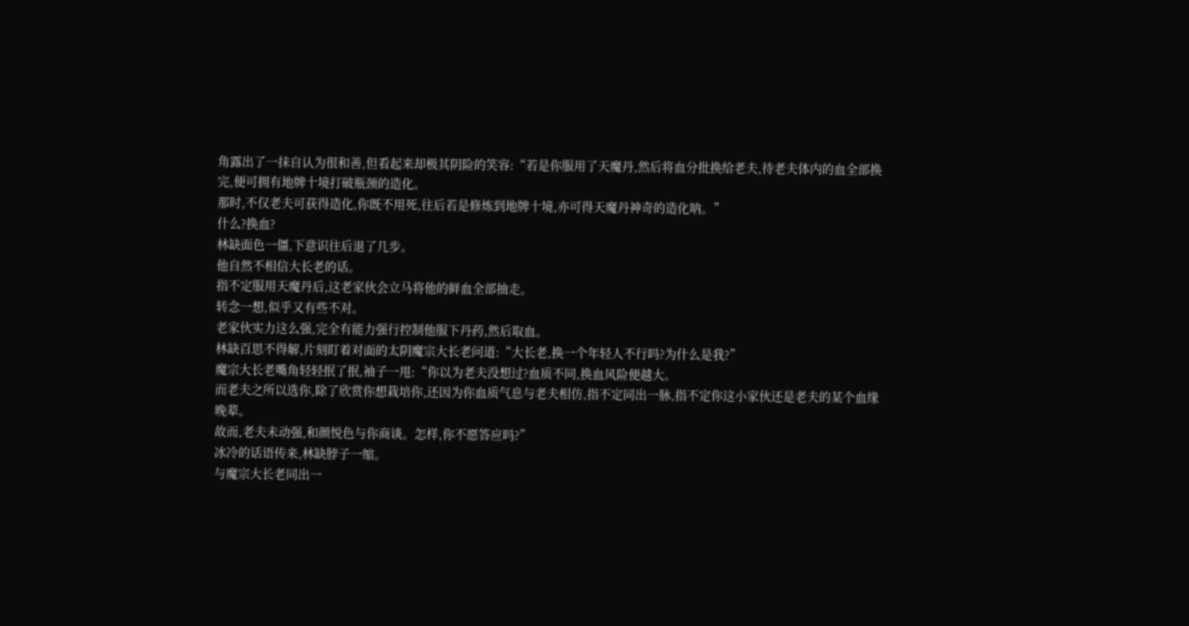角露出了一抹自认为很和善,但看起来却极其阴险的笑容:“若是你服用了天魔丹,然后将血分批换给老夫,待老夫体内的血全部换完,便可拥有地牌十境打破瓶颈的造化。
那时,不仅老夫可获得造化,你既不用死,往后若是修炼到地牌十境,亦可得天魔丹神奇的造化呐。”
什么?换血?
林缺面色一僵,下意识往后退了几步。
他自然不相信大长老的话。
指不定服用天魔丹后,这老家伙会立马将他的鲜血全部抽走。
转念一想,似乎又有些不对。
老家伙实力这么强,完全有能力强行控制他服下丹药,然后取血。
林缺百思不得解,片刻盯着对面的太阴魔宗大长老问道:“大长老,换一个年轻人不行吗?为什么是我?”
魔宗大长老嘴角轻轻抿了抿,袖子一甩:“你以为老夫没想过?血质不同,换血风险便越大。
而老夫之所以选你,除了欣赏你想栽培你,还因为你血质气息与老夫相仿,指不定同出一脉,指不定你这小家伙还是老夫的某个血缘晚辈。
故而,老夫未动强,和颜悦色与你商谈。怎样,你不愿答应吗?”
冰冷的话语传来,林缺脖子一缩。
与魔宗大长老同出一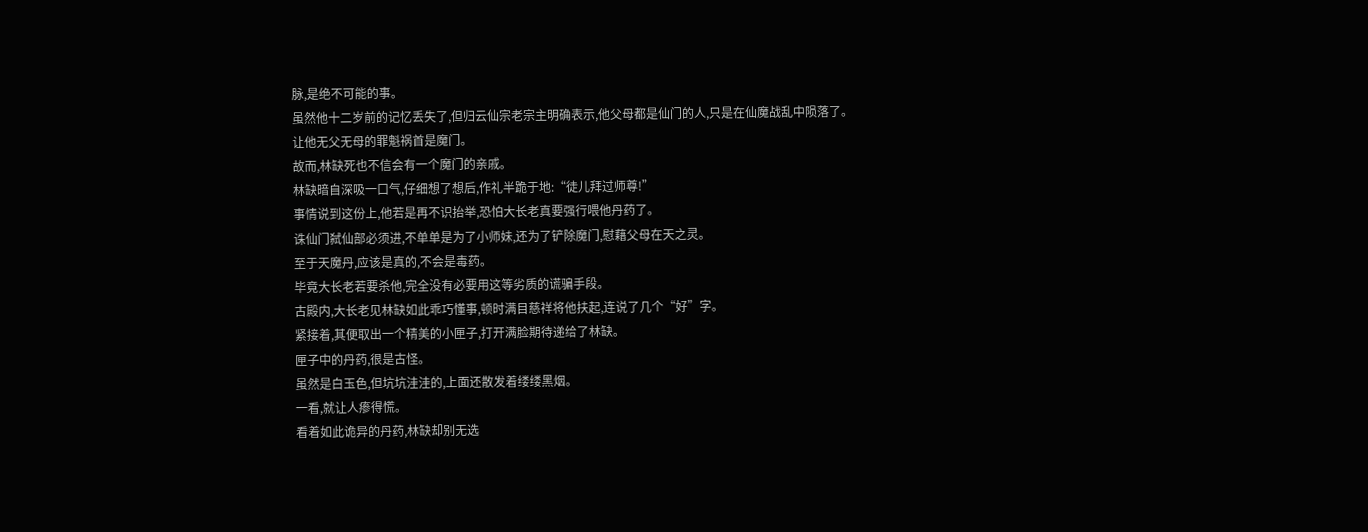脉,是绝不可能的事。
虽然他十二岁前的记忆丢失了,但归云仙宗老宗主明确表示,他父母都是仙门的人,只是在仙魔战乱中陨落了。
让他无父无母的罪魁祸首是魔门。
故而,林缺死也不信会有一个魔门的亲戚。
林缺暗自深吸一口气,仔细想了想后,作礼半跪于地:“徒儿拜过师尊!”
事情说到这份上,他若是再不识抬举,恐怕大长老真要强行喂他丹药了。
诛仙门弑仙部必须进,不单单是为了小师妹,还为了铲除魔门,慰藉父母在天之灵。
至于天魔丹,应该是真的,不会是毒药。
毕竟大长老若要杀他,完全没有必要用这等劣质的谎骗手段。
古殿内,大长老见林缺如此乖巧懂事,顿时满目慈祥将他扶起,连说了几个“好”字。
紧接着,其便取出一个精美的小匣子,打开满脸期待递给了林缺。
匣子中的丹药,很是古怪。
虽然是白玉色,但坑坑洼洼的,上面还散发着缕缕黑烟。
一看,就让人瘆得慌。
看着如此诡异的丹药,林缺却别无选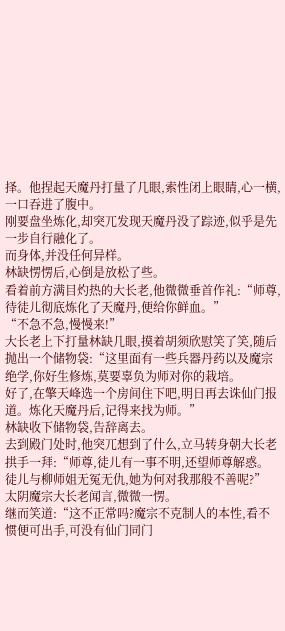择。他捏起天魔丹打量了几眼,索性闭上眼睛,心一横,一口吞进了腹中。
刚要盘坐炼化,却突兀发现天魔丹没了踪迹,似乎是先一步自行融化了。
而身体,并没任何异样。
林缺愣愣后,心倒是放松了些。
看着前方满目灼热的大长老,他微微垂首作礼:“师尊,待徒儿彻底炼化了天魔丹,便给你鲜血。”
“不急不急,慢慢来!”
大长老上下打量林缺几眼,摸着胡须欣慰笑了笑,随后抛出一个储物袋:“这里面有一些兵器丹药以及魔宗绝学,你好生修炼,莫要辜负为师对你的栽培。
好了,在擎天峰选一个房间住下吧,明日再去诛仙门报道。炼化天魔丹后,记得来找为师。”
林缺收下储物袋,告辞离去。
去到殿门处时,他突兀想到了什么,立马转身朝大长老拱手一拜:“师尊,徒儿有一事不明,还望师尊解惑。
徒儿与柳师姐无冤无仇,她为何对我那般不善呢?”
太阴魔宗大长老闻言,微微一愣。
继而笑道:“这不正常吗?魔宗不克制人的本性,看不惯便可出手,可没有仙门同门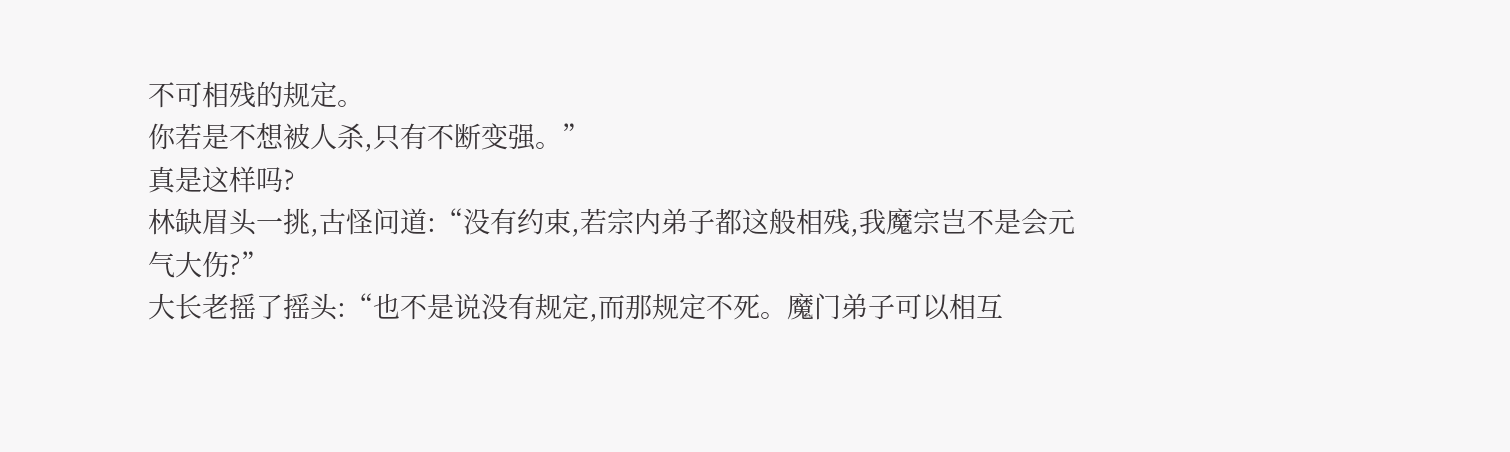不可相残的规定。
你若是不想被人杀,只有不断变强。”
真是这样吗?
林缺眉头一挑,古怪问道:“没有约束,若宗内弟子都这般相残,我魔宗岂不是会元气大伤?”
大长老摇了摇头:“也不是说没有规定,而那规定不死。魔门弟子可以相互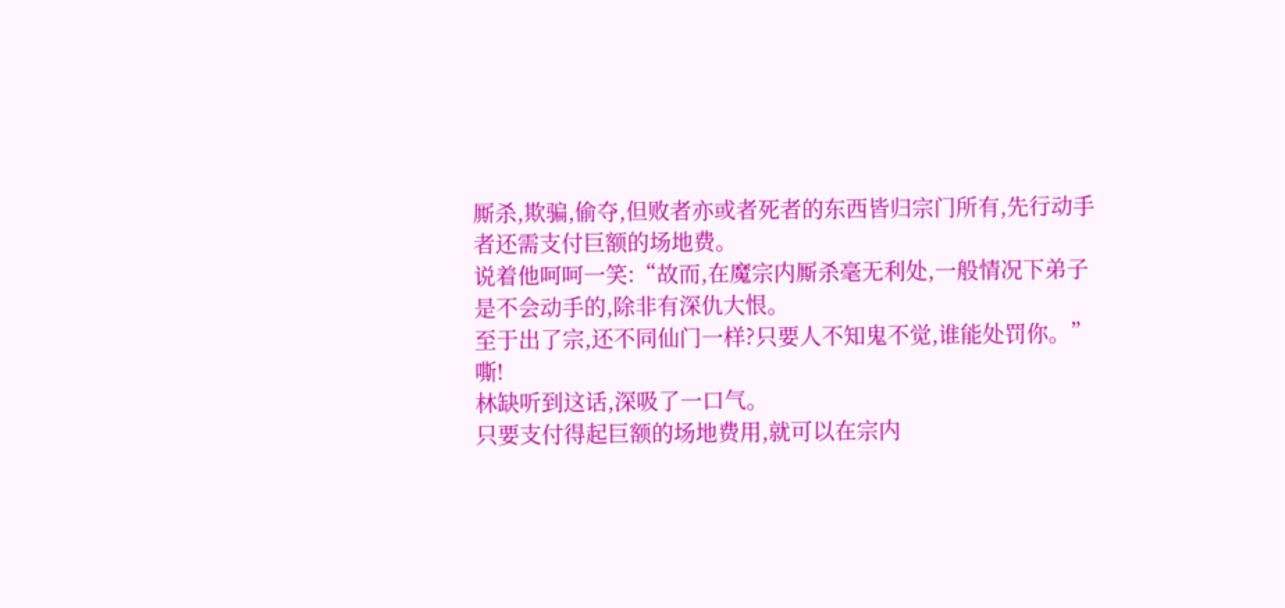厮杀,欺骗,偷夺,但败者亦或者死者的东西皆归宗门所有,先行动手者还需支付巨额的场地费。
说着他呵呵一笑:“故而,在魔宗内厮杀毫无利处,一般情况下弟子是不会动手的,除非有深仇大恨。
至于出了宗,还不同仙门一样?只要人不知鬼不觉,谁能处罚你。”
嘶!
林缺听到这话,深吸了一口气。
只要支付得起巨额的场地费用,就可以在宗内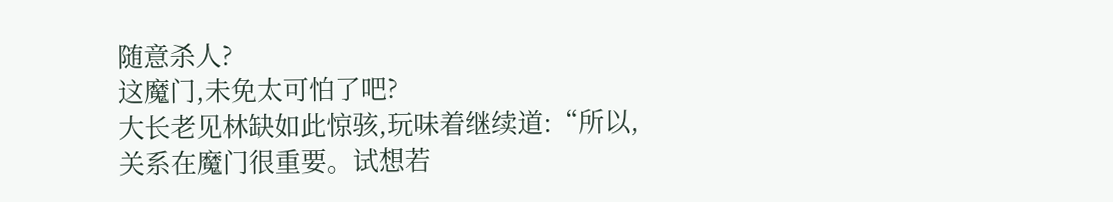随意杀人?
这魔门,未免太可怕了吧?
大长老见林缺如此惊骇,玩味着继续道:“所以,关系在魔门很重要。试想若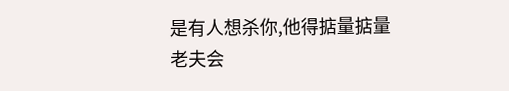是有人想杀你,他得掂量掂量老夫会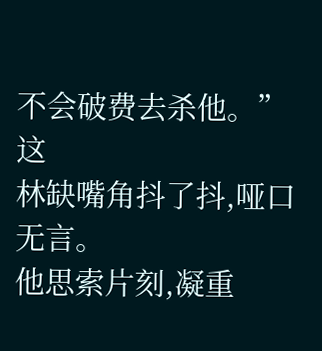不会破费去杀他。”
这
林缺嘴角抖了抖,哑口无言。
他思索片刻,凝重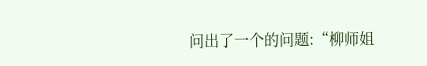问出了一个的问题:“柳师姐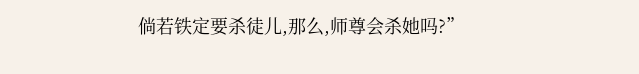倘若铁定要杀徒儿,那么,师尊会杀她吗?”